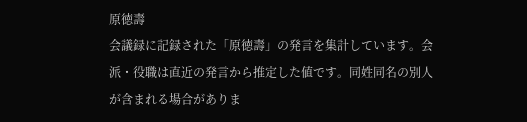原徳壽
会議録に記録された「原徳壽」の発言を集計しています。会派・役職は直近の発言から推定した値です。同姓同名の別人が含まれる場合がありま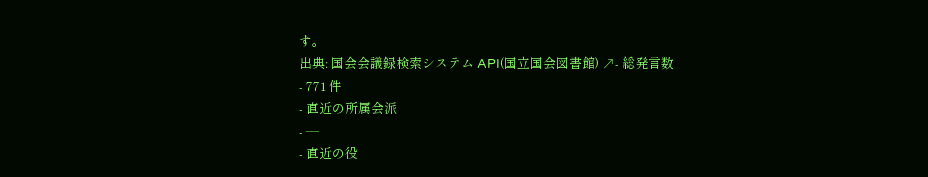す。
出典: 国会会議録検索システム API(国立国会図書館) ↗- 総発言数
- 771 件
- 直近の所属会派
- —
- 直近の役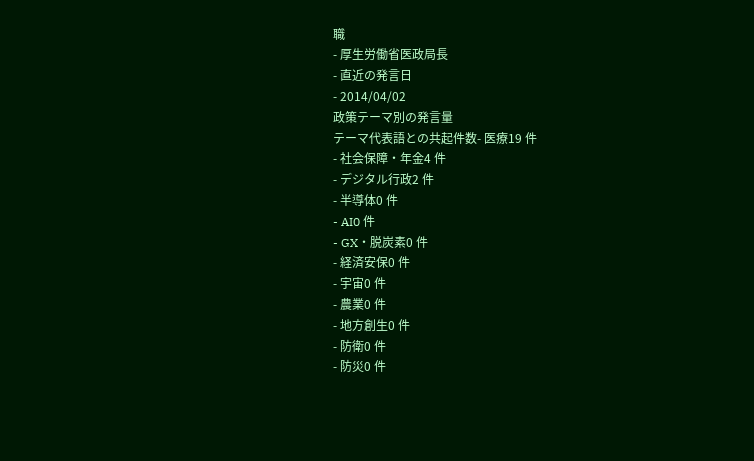職
- 厚生労働省医政局長
- 直近の発言日
- 2014/04/02
政策テーマ別の発言量
テーマ代表語との共起件数- 医療19 件
- 社会保障・年金4 件
- デジタル行政2 件
- 半導体0 件
- AI0 件
- GX・脱炭素0 件
- 経済安保0 件
- 宇宙0 件
- 農業0 件
- 地方創生0 件
- 防衛0 件
- 防災0 件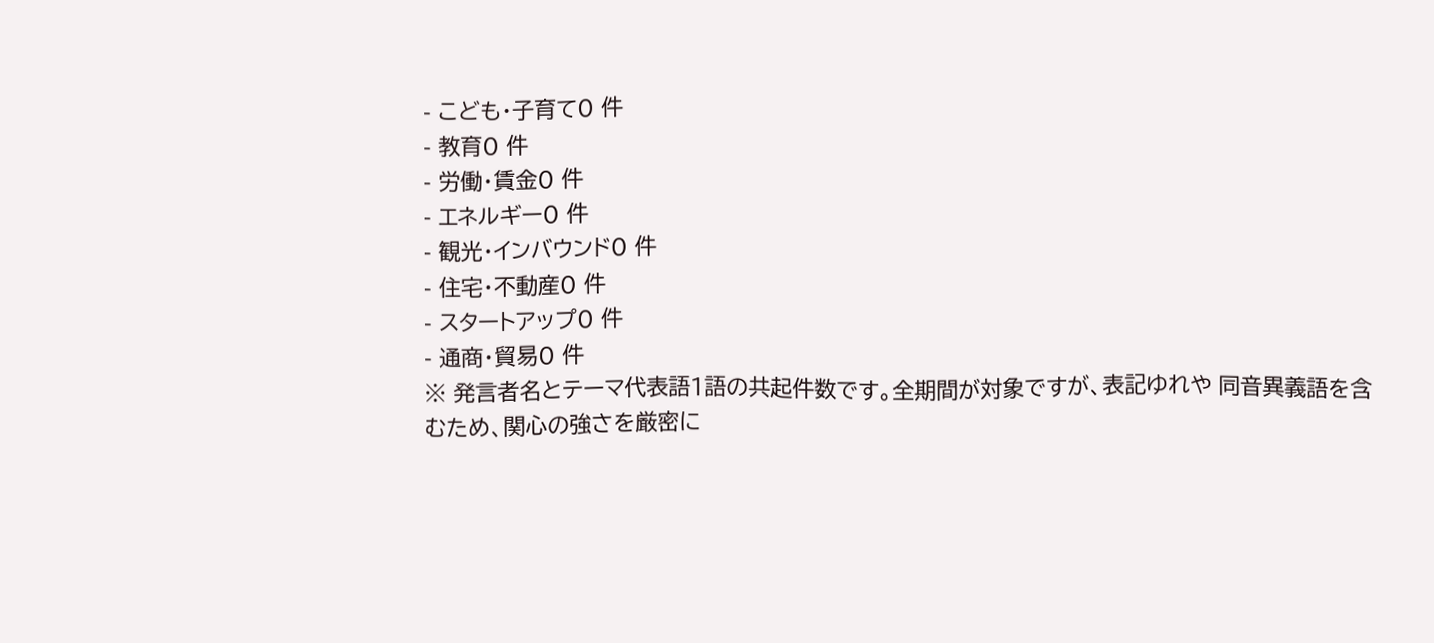- こども・子育て0 件
- 教育0 件
- 労働・賃金0 件
- エネルギー0 件
- 観光・インバウンド0 件
- 住宅・不動産0 件
- スタートアップ0 件
- 通商・貿易0 件
※ 発言者名とテーマ代表語1語の共起件数です。全期間が対象ですが、表記ゆれや 同音異義語を含むため、関心の強さを厳密に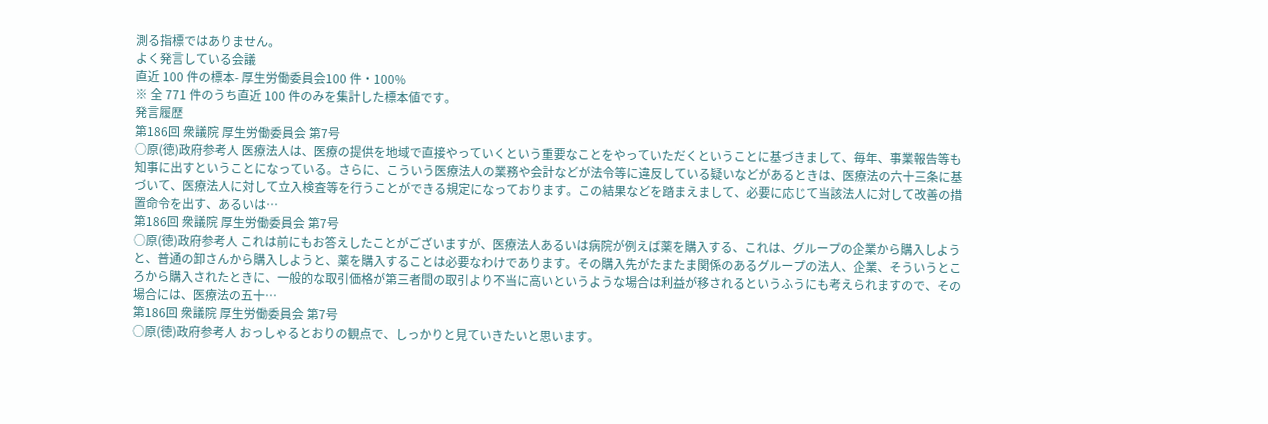測る指標ではありません。
よく発言している会議
直近 100 件の標本- 厚生労働委員会100 件・100%
※ 全 771 件のうち直近 100 件のみを集計した標本値です。
発言履歴
第186回 衆議院 厚生労働委員会 第7号
○原(徳)政府参考人 医療法人は、医療の提供を地域で直接やっていくという重要なことをやっていただくということに基づきまして、毎年、事業報告等も知事に出すということになっている。さらに、こういう医療法人の業務や会計などが法令等に違反している疑いなどがあるときは、医療法の六十三条に基づいて、医療法人に対して立入検査等を行うことができる規定になっております。この結果などを踏まえまして、必要に応じて当該法人に対して改善の措置命令を出す、あるいは…
第186回 衆議院 厚生労働委員会 第7号
○原(徳)政府参考人 これは前にもお答えしたことがございますが、医療法人あるいは病院が例えば薬を購入する、これは、グループの企業から購入しようと、普通の卸さんから購入しようと、薬を購入することは必要なわけであります。その購入先がたまたま関係のあるグループの法人、企業、そういうところから購入されたときに、一般的な取引価格が第三者間の取引より不当に高いというような場合は利益が移されるというふうにも考えられますので、その場合には、医療法の五十…
第186回 衆議院 厚生労働委員会 第7号
○原(徳)政府参考人 おっしゃるとおりの観点で、しっかりと見ていきたいと思います。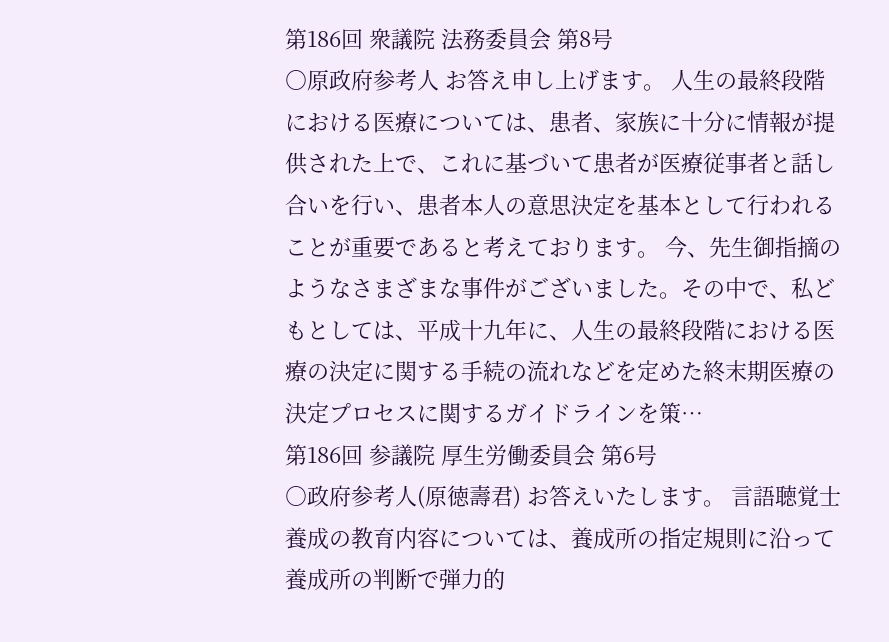第186回 衆議院 法務委員会 第8号
○原政府参考人 お答え申し上げます。 人生の最終段階における医療については、患者、家族に十分に情報が提供された上で、これに基づいて患者が医療従事者と話し合いを行い、患者本人の意思決定を基本として行われることが重要であると考えております。 今、先生御指摘のようなさまざまな事件がございました。その中で、私どもとしては、平成十九年に、人生の最終段階における医療の決定に関する手続の流れなどを定めた終末期医療の決定プロセスに関するガイドラインを策…
第186回 参議院 厚生労働委員会 第6号
○政府参考人(原徳壽君) お答えいたします。 言語聴覚士養成の教育内容については、養成所の指定規則に沿って養成所の判断で弾力的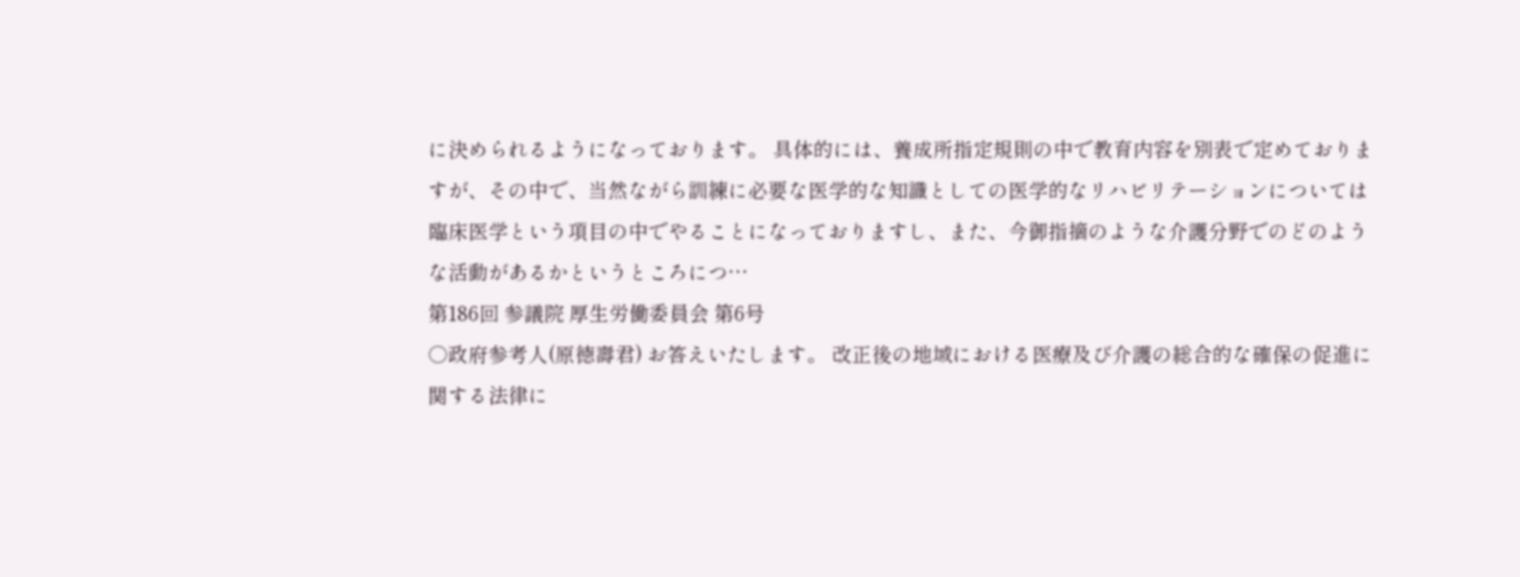に決められるようになっております。 具体的には、養成所指定規則の中で教育内容を別表で定めておりますが、その中で、当然ながら訓練に必要な医学的な知識としての医学的なリハビリテーションについては臨床医学という項目の中でやることになっておりますし、また、今御指摘のような介護分野でのどのような活動があるかというところにつ…
第186回 参議院 厚生労働委員会 第6号
○政府参考人(原徳壽君) お答えいたします。 改正後の地域における医療及び介護の総合的な確保の促進に関する法律に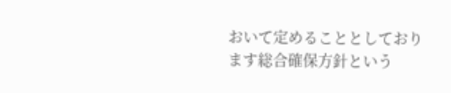おいて定めることとしております総合確保方針という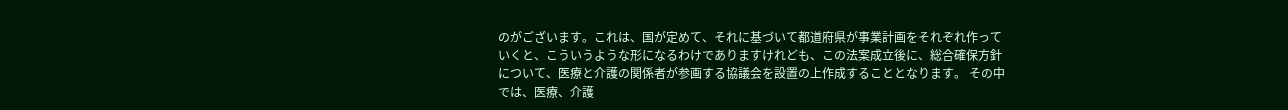のがございます。これは、国が定めて、それに基づいて都道府県が事業計画をそれぞれ作っていくと、こういうような形になるわけでありますけれども、この法案成立後に、総合確保方針について、医療と介護の関係者が参画する協議会を設置の上作成することとなります。 その中では、医療、介護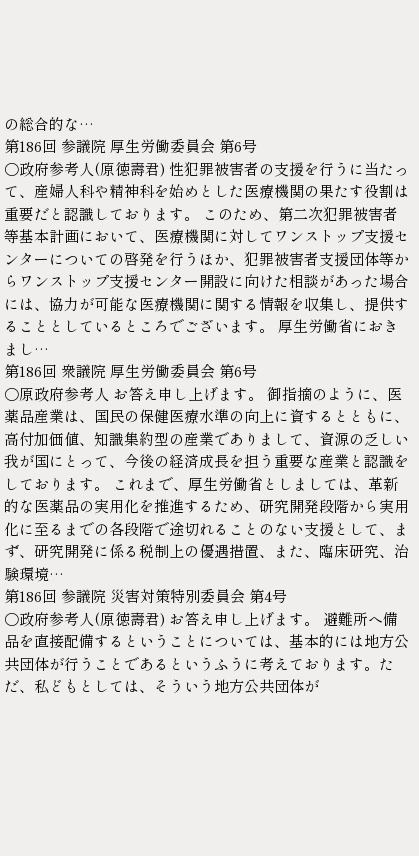の総合的な…
第186回 参議院 厚生労働委員会 第6号
○政府参考人(原徳壽君) 性犯罪被害者の支援を行うに当たって、産婦人科や精神科を始めとした医療機関の果たす役割は重要だと認識しております。 このため、第二次犯罪被害者等基本計画において、医療機関に対してワンストップ支援センターについての啓発を行うほか、犯罪被害者支援団体等からワンストップ支援センター開設に向けた相談があった場合には、協力が可能な医療機関に関する情報を収集し、提供することとしているところでございます。 厚生労働省におきまし…
第186回 衆議院 厚生労働委員会 第6号
○原政府参考人 お答え申し上げます。 御指摘のように、医薬品産業は、国民の保健医療水準の向上に資するとともに、高付加価値、知識集約型の産業でありまして、資源の乏しい我が国にとって、今後の経済成長を担う重要な産業と認識をしております。 これまで、厚生労働省としましては、革新的な医薬品の実用化を推進するため、研究開発段階から実用化に至るまでの各段階で途切れることのない支援として、まず、研究開発に係る税制上の優遇措置、また、臨床研究、治験環境…
第186回 参議院 災害対策特別委員会 第4号
○政府参考人(原徳壽君) お答え申し上げます。 避難所へ備品を直接配備するということについては、基本的には地方公共団体が行うことであるというふうに考えております。ただ、私どもとしては、そういう地方公共団体が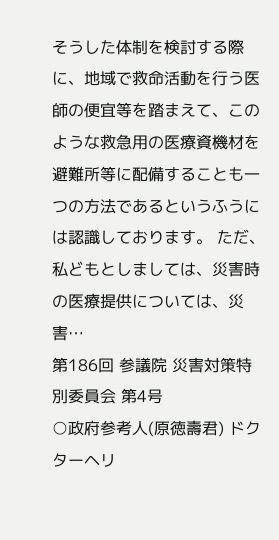そうした体制を検討する際に、地域で救命活動を行う医師の便宜等を踏まえて、このような救急用の医療資機材を避難所等に配備することも一つの方法であるというふうには認識しております。 ただ、私どもとしましては、災害時の医療提供については、災害…
第186回 参議院 災害対策特別委員会 第4号
○政府参考人(原徳壽君) ドクターヘリ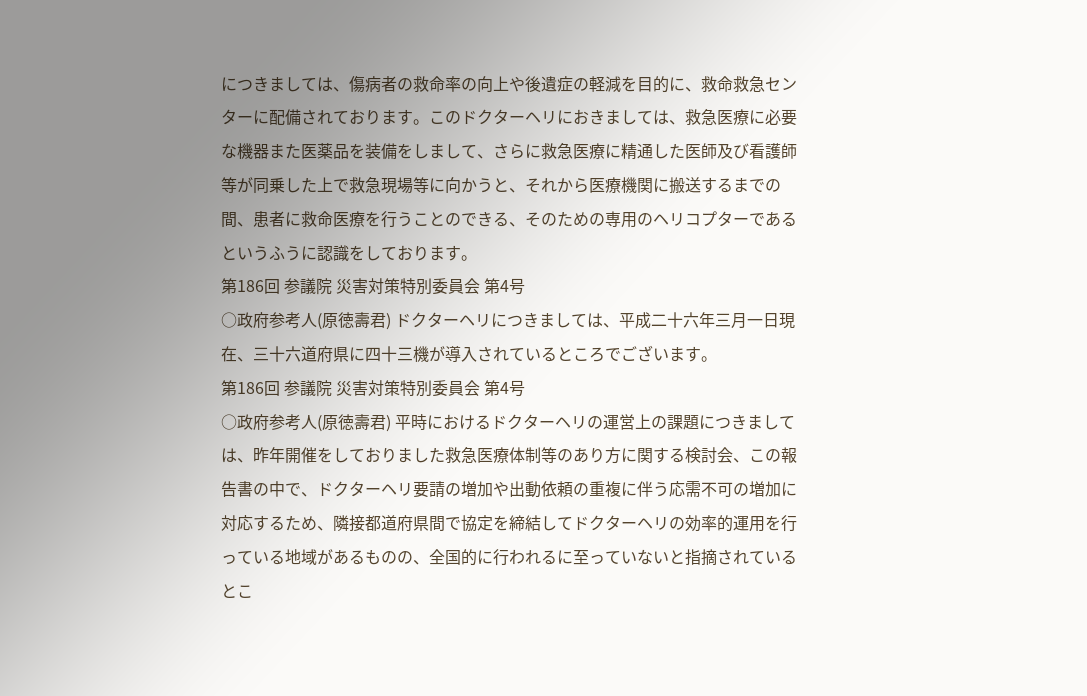につきましては、傷病者の救命率の向上や後遺症の軽減を目的に、救命救急センターに配備されております。このドクターヘリにおきましては、救急医療に必要な機器また医薬品を装備をしまして、さらに救急医療に精通した医師及び看護師等が同乗した上で救急現場等に向かうと、それから医療機関に搬送するまでの間、患者に救命医療を行うことのできる、そのための専用のヘリコプターであるというふうに認識をしております。
第186回 参議院 災害対策特別委員会 第4号
○政府参考人(原徳壽君) ドクターヘリにつきましては、平成二十六年三月一日現在、三十六道府県に四十三機が導入されているところでございます。
第186回 参議院 災害対策特別委員会 第4号
○政府参考人(原徳壽君) 平時におけるドクターヘリの運営上の課題につきましては、昨年開催をしておりました救急医療体制等のあり方に関する検討会、この報告書の中で、ドクターヘリ要請の増加や出動依頼の重複に伴う応需不可の増加に対応するため、隣接都道府県間で協定を締結してドクターヘリの効率的運用を行っている地域があるものの、全国的に行われるに至っていないと指摘されているとこ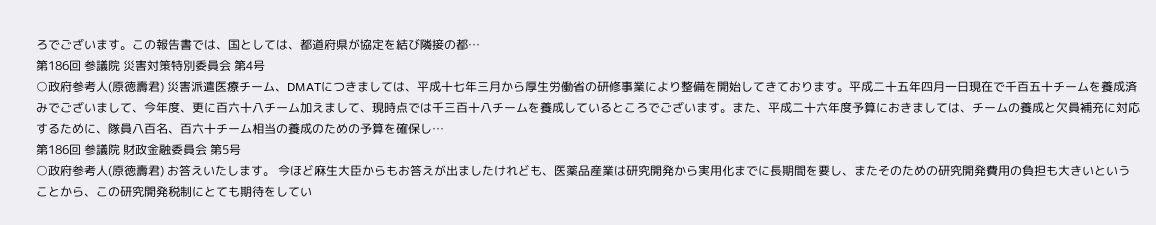ろでございます。この報告書では、国としては、都道府県が協定を結び隣接の都…
第186回 参議院 災害対策特別委員会 第4号
○政府参考人(原徳壽君) 災害派遣医療チーム、DMATにつきましては、平成十七年三月から厚生労働省の研修事業により整備を開始してきております。平成二十五年四月一日現在で千百五十チームを養成済みでございまして、今年度、更に百六十八チーム加えまして、現時点では千三百十八チームを養成しているところでございます。また、平成二十六年度予算におきましては、チームの養成と欠員補充に対応するために、隊員八百名、百六十チーム相当の養成のための予算を確保し…
第186回 参議院 財政金融委員会 第5号
○政府参考人(原徳壽君) お答えいたします。 今ほど麻生大臣からもお答えが出ましたけれども、医薬品産業は研究開発から実用化までに長期間を要し、またそのための研究開発費用の負担も大きいということから、この研究開発税制にとても期待をしてい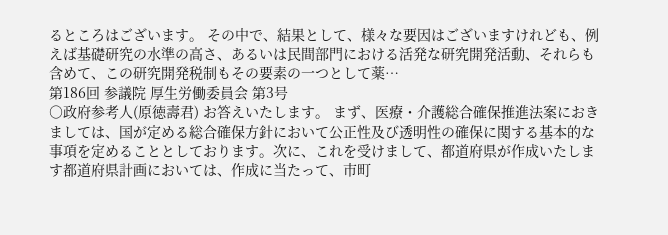るところはございます。 その中で、結果として、様々な要因はございますけれども、例えば基礎研究の水準の高さ、あるいは民間部門における活発な研究開発活動、それらも含めて、この研究開発税制もその要素の一つとして薬…
第186回 参議院 厚生労働委員会 第3号
○政府参考人(原徳壽君) お答えいたします。 まず、医療・介護総合確保推進法案におきましては、国が定める総合確保方針において公正性及び透明性の確保に関する基本的な事項を定めることとしております。次に、これを受けまして、都道府県が作成いたします都道府県計画においては、作成に当たって、市町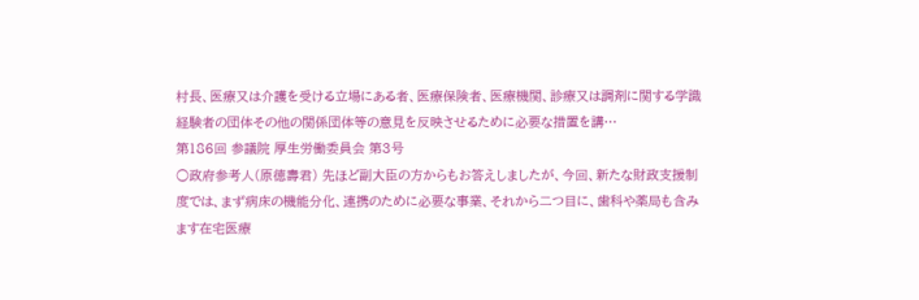村長、医療又は介護を受ける立場にある者、医療保険者、医療機関、診療又は調剤に関する学識経験者の団体その他の関係団体等の意見を反映させるために必要な措置を講…
第186回 参議院 厚生労働委員会 第3号
○政府参考人(原徳壽君) 先ほど副大臣の方からもお答えしましたが、今回、新たな財政支援制度では、まず病床の機能分化、連携のために必要な事業、それから二つ目に、歯科や薬局も含みます在宅医療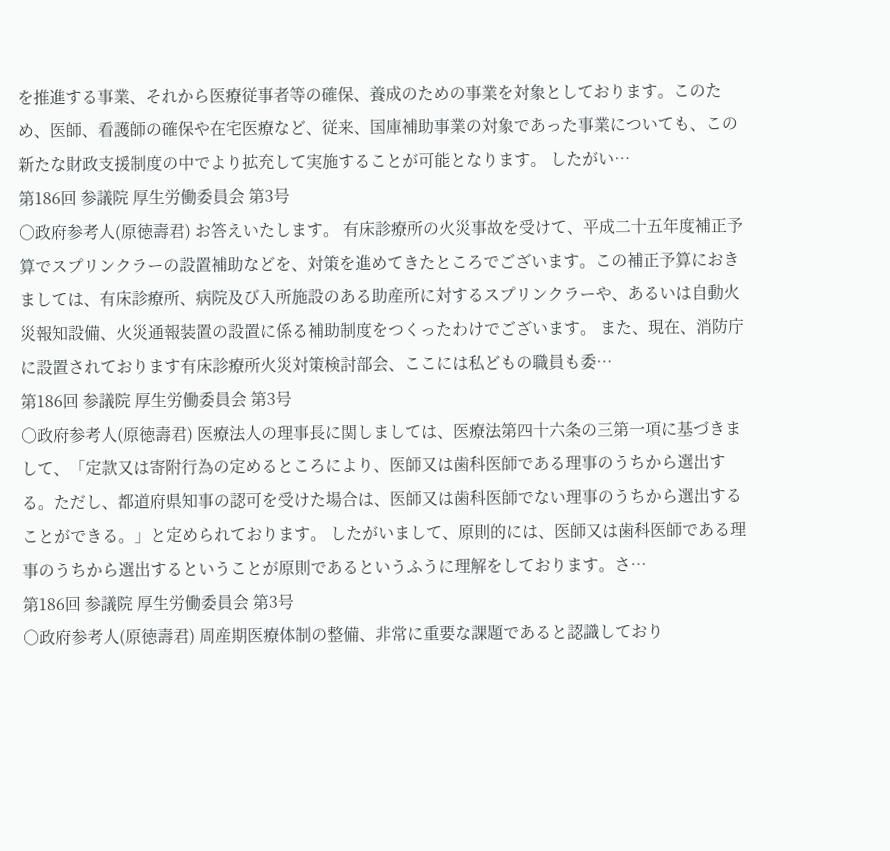を推進する事業、それから医療従事者等の確保、養成のための事業を対象としております。このため、医師、看護師の確保や在宅医療など、従来、国庫補助事業の対象であった事業についても、この新たな財政支援制度の中でより拡充して実施することが可能となります。 したがい…
第186回 参議院 厚生労働委員会 第3号
○政府参考人(原徳壽君) お答えいたします。 有床診療所の火災事故を受けて、平成二十五年度補正予算でスプリンクラーの設置補助などを、対策を進めてきたところでございます。この補正予算におきましては、有床診療所、病院及び入所施設のある助産所に対するスプリンクラーや、あるいは自動火災報知設備、火災通報装置の設置に係る補助制度をつくったわけでございます。 また、現在、消防庁に設置されております有床診療所火災対策検討部会、ここには私どもの職員も委…
第186回 参議院 厚生労働委員会 第3号
○政府参考人(原徳壽君) 医療法人の理事長に関しましては、医療法第四十六条の三第一項に基づきまして、「定款又は寄附行為の定めるところにより、医師又は歯科医師である理事のうちから選出する。ただし、都道府県知事の認可を受けた場合は、医師又は歯科医師でない理事のうちから選出することができる。」と定められております。 したがいまして、原則的には、医師又は歯科医師である理事のうちから選出するということが原則であるというふうに理解をしております。さ…
第186回 参議院 厚生労働委員会 第3号
○政府参考人(原徳壽君) 周産期医療体制の整備、非常に重要な課題であると認識しており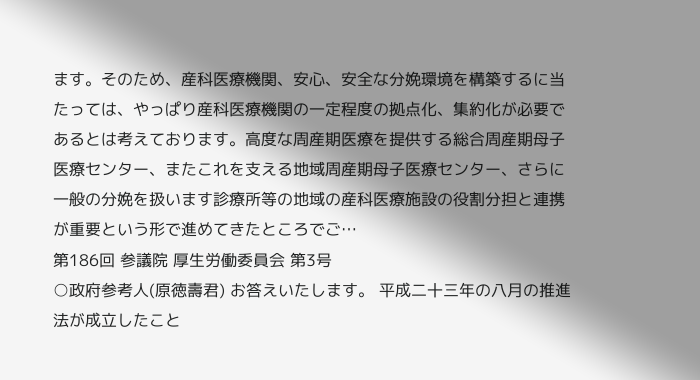ます。そのため、産科医療機関、安心、安全な分娩環境を構築するに当たっては、やっぱり産科医療機関の一定程度の拠点化、集約化が必要であるとは考えております。高度な周産期医療を提供する総合周産期母子医療センター、またこれを支える地域周産期母子医療センター、さらに一般の分娩を扱います診療所等の地域の産科医療施設の役割分担と連携が重要という形で進めてきたところでご…
第186回 参議院 厚生労働委員会 第3号
○政府参考人(原徳壽君) お答えいたします。 平成二十三年の八月の推進法が成立したこと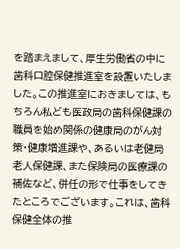を踏まえまして、厚生労働省の中に歯科口腔保健推進室を設置いたしました。この推進室におきましては、もちろん私ども医政局の歯科保健課の職員を始め関係の健康局のがん対策・健康増進課や、あるいは老健局老人保健課、また保険局の医療課の補佐など、併任の形で仕事をしてきたところでございます。これは、歯科保健全体の推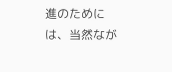進のためには、当然なが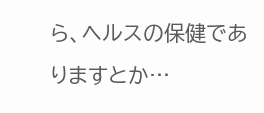ら、ヘルスの保健でありますとか…